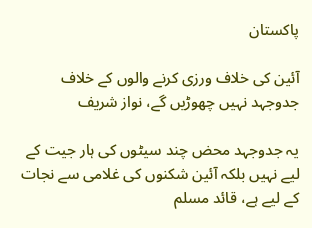پاکستان

آئین کی خلاف ورزی کرنے والوں کے خلاف جدوجہد نہیں چھوڑیں گے، نواز شریف

یہ جدوجہد محض چند سیٹوں کی ہار جیت کے لیے نہیں بلکہ آئین شکنوں کی غلامی سے نجات کے لیے ہے، قائد مسلم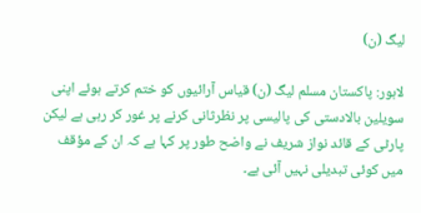لیگ (ن)

لاہور: پاکستان مسلم لیگ (ن) قیاس آرائیوں کو ختم کرتے ہوئے اپنی سویلین بالادستی کی پالیسی پر نظرثانی کرنے پر غور کر رہی ہے لیکن پارٹی کے قائد نواز شریف نے واضح طور پر کہا ہے کہ ان کے مؤقف میں کوئی تبدیلی نہیں آئی ہے۔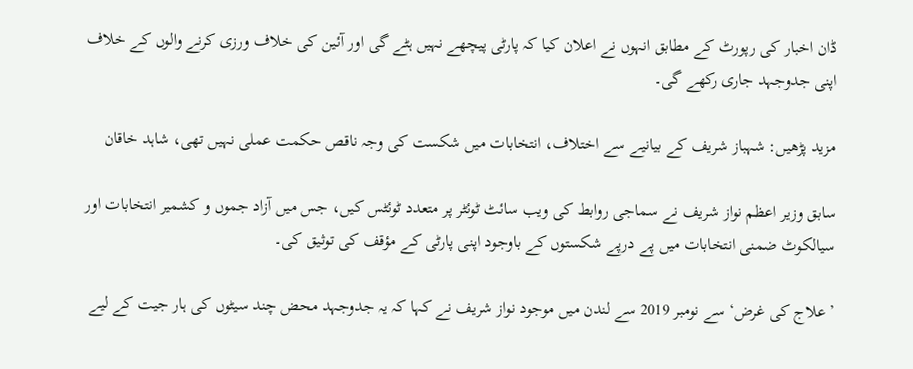ڈان اخبار کی رپورٹ کے مطابق انہوں نے اعلان کیا کہ پارٹی پیچھے نہیں ہٹے گی اور آئین کی خلاف ورزی کرنے والوں کے خلاف اپنی جدوجہد جاری رکھے گی۔

مزید پڑھیں: شہباز شریف کے بیانیے سے اختلاف، انتخابات میں شکست کی وجہ ناقص حکمت عملی نہیں تھی، شاہد خاقان

سابق وزیر اعظم نواز شریف نے سماجی روابط کی ویب سائٹ ٹوئٹر پر متعدد ٹوئٹس کیں، جس میں آزاد جموں و کشمیر انتخابات اور سیالکوٹ ضمنی انتخابات میں پے درپے شکستوں کے باوجود اپنی پارٹی کے مؤقف کی توثیق کی۔

’علاج کی غرض‘ سے نومبر 2019 سے لندن میں موجود نواز شریف نے کہا کہ یہ جدوجہد محض چند سیٹوں کی ہار جیت کے لیے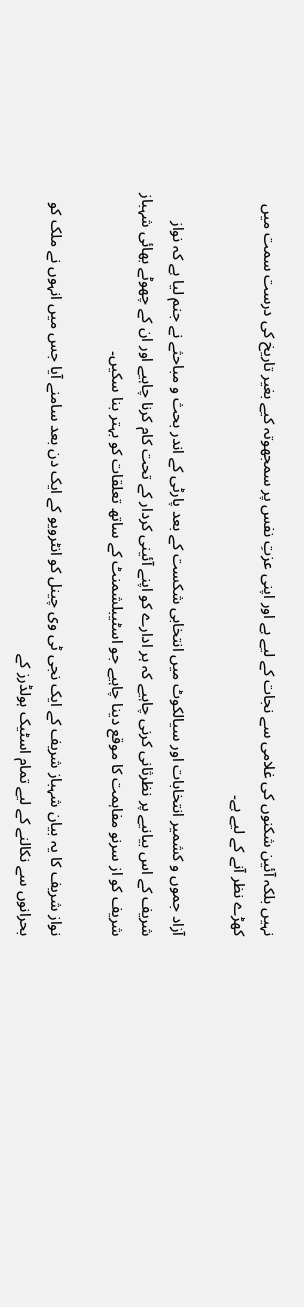نہیں بلکہ آئین شکنوں کی غلامی سے نجات کے لیے ہے اور اپنی عزتِ نفس پر سمجھوتہ کیے بغیر تاریخ کی درست سمت میں کھڑے نظر آنے کے لیے ہے۔

آزاد جموں و کشمیر انتخابات اور سیالکوٹ میں انتخابی شکست کے بعد پارٹی کے اندر بحث و مباحثے نے جنم لیا ہے کہ نواز شریف کے اس بیانیے پر نظرثانی کرنی چاہیے کہ ہر ادارے کو اپنے آئینی کردار کے تحت کام کرنا چاہیے اور ان کے چھوٹے بھائی شہباز شریف کو از سرنو مفاہمت کا موقع دینا چاہیے جو اسٹیبلشمنٹ کے ساتھ تعلقات کو بہتر بنا سکیں۔

نواز شریف کا یہ بیان شہباز شریف کے ایک نجی ٹی وی چینل کو انٹرویو کے ایک دن بعد سامنے آیا جس میں انہوں نے ملک کو بحرانوں سے نکالنے کے لیے تمام اسٹیک ہولڈرز کے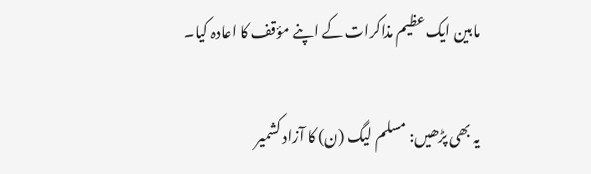مابین ایک عظیم مذاکرات کے اپنے مؤقف کا اعادہ کیا۔

یہ بھی پڑھیں: مسلم لیگ (ن) کا آزاد کشمیر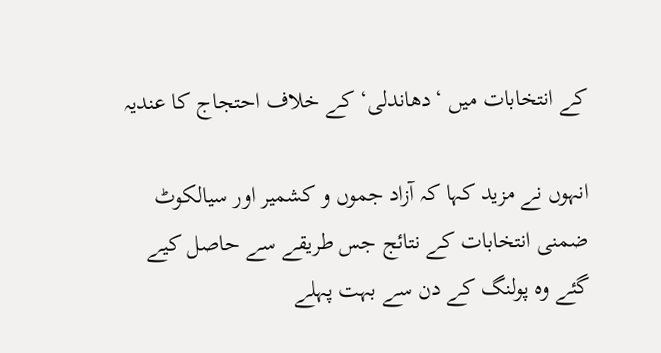کے انتخابات میں ‘دھاندلی‘ کے خلاف احتجاج کا عندیہ

انہوں نے مزید کہا کہ آزاد جموں و کشمیر اور سیالکوٹ ضمنی انتخابات کے نتائج جس طریقے سے حاصل کیے گئے وہ پولنگ کے دن سے بہت پہلے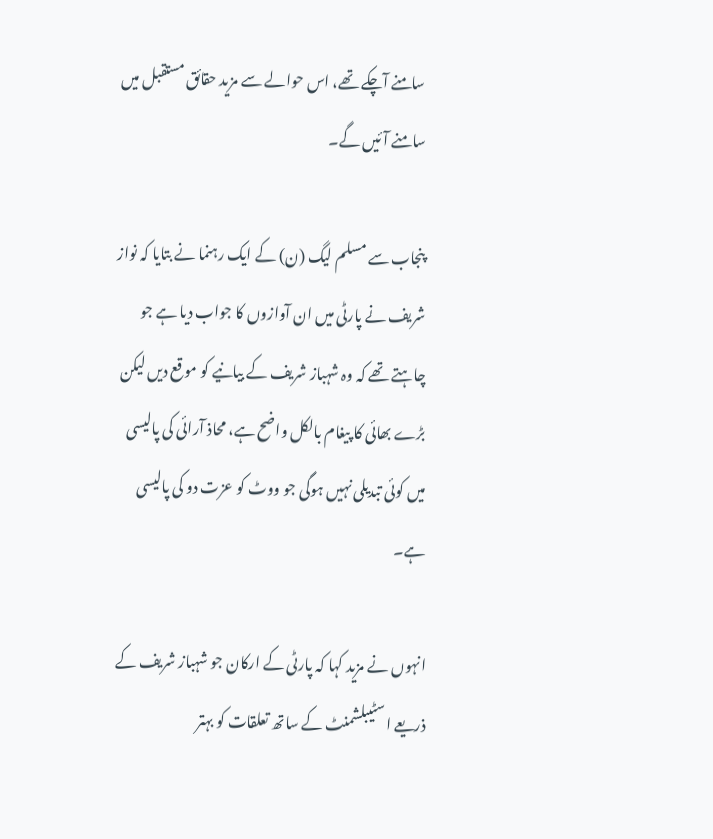سامنے آچکے تھے، اس حوالے سے مزید حقائق مستقبل میں سامنے آئیں گے۔

پنجاب سے مسلم لیگ (ن) کے ایک رہنما نے بتایا کہ نواز شریف نے پارٹی میں ان آوازوں کا جواب دیا ہے جو چاہتے تھے کہ وہ شہباز شریف کے بیانیے کو موقع دیں لیکن بڑے بھائی کا پیغام بالکل واضح ہے، محاذ آرائی کی پالیسی میں کوئی تبدیلی نہیں ہوگی جو ووٹ کو عزت دو کی پالیسی ہے۔

انہوں نے مزید کہا کہ پارٹی کے ارکان جو شہباز شریف کے ذریعے اسٹیبلشمنٹ کے ساتھ تعلقات کو بہتر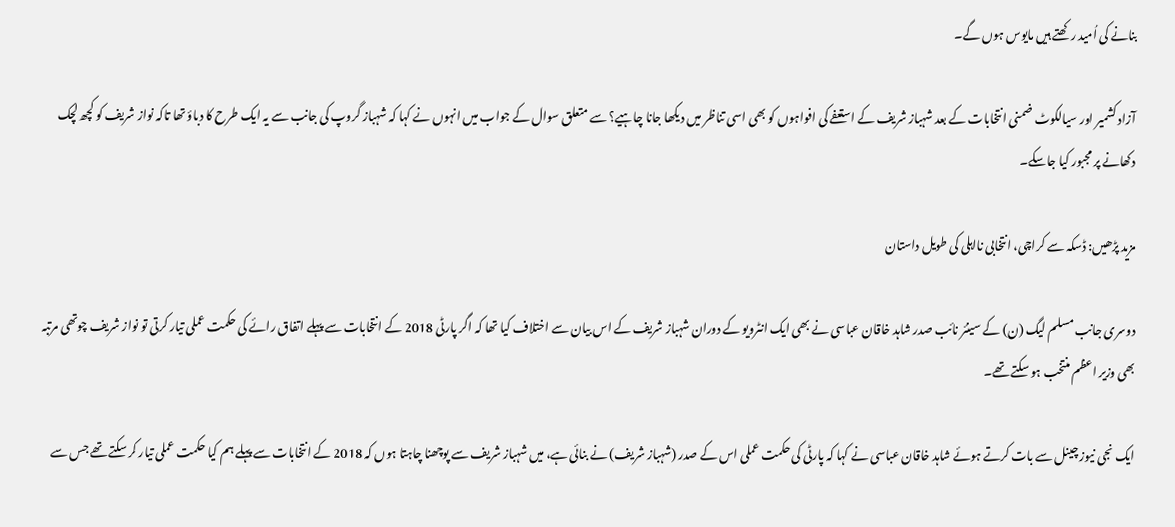بنانے کی اُمید رکھتے ہیں مایوس ہوں گے۔

آزاد کشمیر اور سیالکوٹ ضمنی انتخابات کے بعد شہباز شریف کے استعفے کی افواہوں کو بھی اسی تناظر میں دیکھا جانا چاہیے؟ سے متعلق سوال کے جواب میں انہوں نے کہا کہ شہباز گروپ کی جانب سے یہ ایک طرح کا دباؤ تھا تاکہ نواز شریف کو کچھ لچک دکھانے پر مجبور کیا جاسکے۔

مزید پڑھیں: ڈسکہ سے کراچی، انتخابی نااہلی کی طویل داستان

دوسری جانب مسلم لیگ (ن) کے سینئر نائب صدر شاہد خاقان عباسی نے بھی ایک انٹرویو کے دوران شہباز شریف کے اس بیان سے اختلاف کیا تھا کہ اگر پارٹی 2018 کے انتخابات سے پہلے اتفاق رائے کی حکمت عملی تیار کرتی تو نواز شریف چوتھی مرتبہ بھی وزیر اعظم منتخب ہو سکتے تھے۔

ایک نجی نیوز چینل سے بات کرتے ہوئے شاہد خاقان عباسی نے کہا کہ پارٹی کی حکمت عملی اس کے صدر (شہباز شریف) نے بنائی ہے، میں شہباز شریف سے پوچھنا چاہتا ہوں کہ 2018 کے انتخابات سے پہلے ہم کیا حکمت عملی تیار کر سکتے تھے جس سے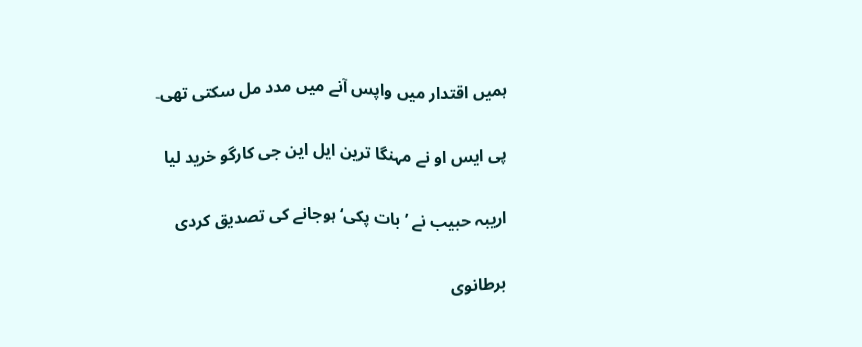ہمیں اقتدار میں واپس آنے میں مدد مل سکتی تھی۔

پی ایس او نے مہنگا ترین ایل این جی کارگو خرید لیا

اریبہ حبیب نے ’بات پکی‘ ہوجانے کی تصدیق کردی

برطانوی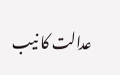عدالت کا نیب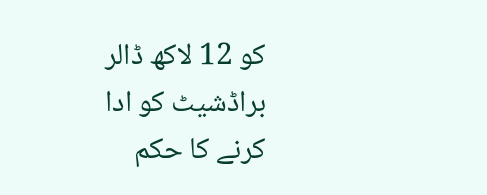کو 12 لاکھ ڈالر براڈشیٹ کو ادا کرنے کا حکم